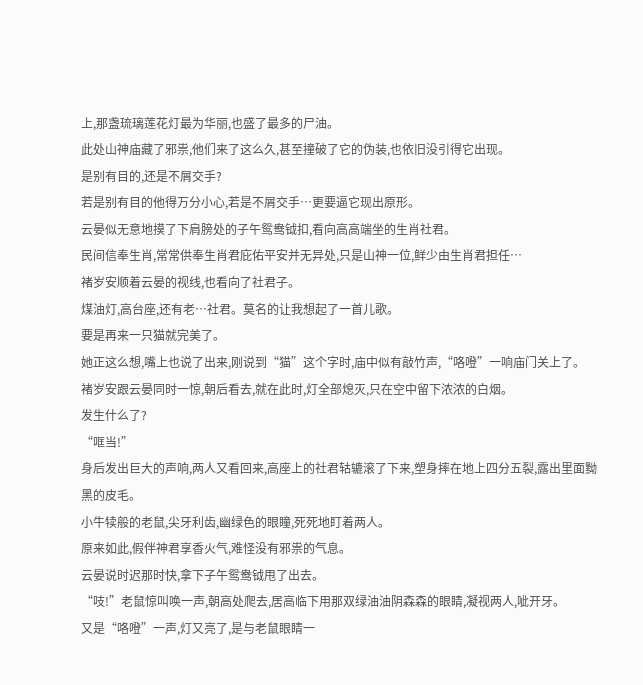上,那盏琉璃莲花灯最为华丽,也盛了最多的尸油。
此处山神庙藏了邪祟,他们来了这么久,甚至撞破了它的伪装,也依旧没引得它出现。
是别有目的,还是不屑交手?
若是别有目的他得万分小心,若是不屑交手…更要逼它现出原形。
云晏似无意地摸了下肩膀处的子午鸳鸯钺扣,看向高高端坐的生肖社君。
民间信奉生肖,常常供奉生肖君庇佑平安并无异处,只是山神一位,鲜少由生肖君担任…
褚岁安顺着云晏的视线,也看向了社君子。
煤油灯,高台座,还有老…社君。莫名的让我想起了一首儿歌。
要是再来一只猫就完美了。
她正这么想,嘴上也说了出来,刚说到“猫”这个字时,庙中似有敲竹声,“咯噔”一响庙门关上了。
褚岁安跟云晏同时一惊,朝后看去,就在此时,灯全部熄灭,只在空中留下浓浓的白烟。
发生什么了?
“哐当!”
身后发出巨大的声响,两人又看回来,高座上的社君轱辘滚了下来,塑身摔在地上四分五裂,露出里面黝黑的皮毛。
小牛犊般的老鼠,尖牙利齿,幽绿色的眼瞳,死死地盯着两人。
原来如此,假伴神君享香火气,难怪没有邪祟的气息。
云晏说时迟那时快,拿下子午鸳鸯钺甩了出去。
“吱!”老鼠惊叫唤一声,朝高处爬去,居高临下用那双绿油油阴森森的眼睛,凝视两人,呲开牙。
又是“咯噔”一声,灯又亮了,是与老鼠眼睛一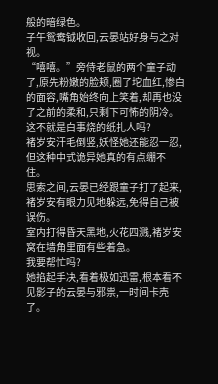般的暗绿色。
子午鸳鸯钺收回,云晏站好身与之对视。
“嘻嘻。”旁侍老鼠的两个童子动了,原先粉嫩的脸颊,圈了坨血红,惨白的面容,嘴角始终向上笑着,却再也没了之前的柔和,只剩下可怖的阴冷。
这不就是白事烧的纸扎人吗?
褚岁安汗毛倒竖,妖怪她还能忍一忍,但这种中式诡异她真的有点绷不住。
思索之间,云晏已经跟童子打了起来,褚岁安有眼力见地躲远,免得自己被误伤。
室内打得昏天黑地,火花四溅,褚岁安窝在墙角里面有些着急。
我要帮忙吗?
她掐起手决,看着极如迅雷,根本看不见影子的云晏与邪祟,一时间卡壳了。